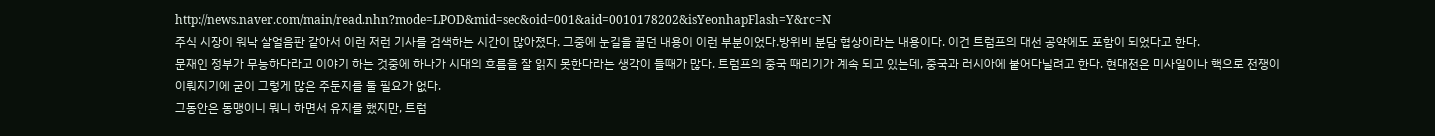http://news.naver.com/main/read.nhn?mode=LPOD&mid=sec&oid=001&aid=0010178202&isYeonhapFlash=Y&rc=N
주식 시장이 워낙 살얼음판 같아서 이런 저런 기사를 검색하는 시간이 많아졌다. 그중에 눈길을 끌던 내용이 이런 부분이었다.방위비 분담 협상이라는 내용이다. 이건 트럼프의 대선 공약에도 포함이 되었다고 한다.
문재인 정부가 무능하다라고 이야기 하는 것중에 하나가 시대의 흐름을 잘 읽지 못한다라는 생각이 들때가 많다. 트럼프의 중국 때리기가 계속 되고 있는데, 중국과 러시아에 붙어다닐려고 한다. 현대전은 미사일이나 핵으로 전쟁이 이뤄지기에 굳이 그렇게 많은 주둔지를 둘 필요가 없다.
그동안은 동맹이니 뭐니 하면서 유지를 했지만, 트럼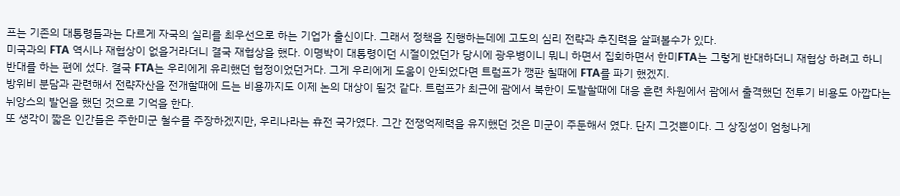프는 기존의 대통령들과는 다르게 자국의 실리를 최우선으로 하는 기업가 출신이다. 그래서 정책을 진행하는데에 고도의 심리 전략과 추진력을 살펴볼수가 있다.
미국과의 FTA 역시나 재협상이 없을거라더니 결국 재협상을 했다. 이명박이 대통령이던 시절이었던가 당시에 광우병이니 뭐니 하면서 집회하면서 한미FTA는 그렇게 반대하더니 재협상 하려고 하니 반대를 하는 편에 섰다. 결국 FTA는 우리에게 유리했던 협정이었던거다. 그게 우리에게 도움이 안되었다면 트럼프가 깽판 칠때에 FTA를 파기 했겠지.
방위비 분담과 관련해서 전략자산을 전개할때에 드는 비용까지도 이제 논의 대상이 될것 같다. 트럼프가 최근에 괌에서 북한이 도발할때에 대응 훈련 차원에서 괌에서 출격했던 전투기 비용도 아깝다는 뉘앙스의 발언을 했던 것으로 기억을 한다.
또 생각이 짧은 인간들은 주한미군 철수를 주장하겠지만, 우리나라는 휴전 국가였다. 그간 전쟁억제력을 유지했던 것은 미군이 주둔해서 였다. 단지 그것뿐이다. 그 상징성이 엄청나게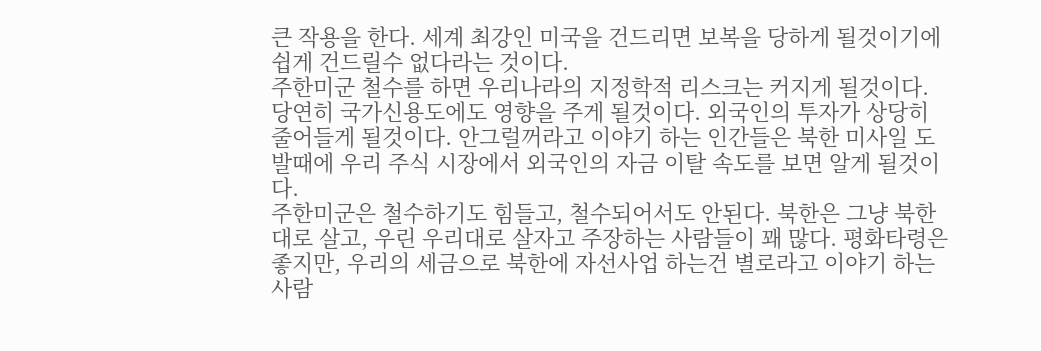큰 작용을 한다. 세계 최강인 미국을 건드리면 보복을 당하게 될것이기에 쉽게 건드릴수 없다라는 것이다.
주한미군 철수를 하면 우리나라의 지정학적 리스크는 커지게 될것이다. 당연히 국가신용도에도 영향을 주게 될것이다. 외국인의 투자가 상당히 줄어들게 될것이다. 안그럴꺼라고 이야기 하는 인간들은 북한 미사일 도발때에 우리 주식 시장에서 외국인의 자금 이탈 속도를 보면 알게 될것이다.
주한미군은 철수하기도 힘들고, 철수되어서도 안된다. 북한은 그냥 북한대로 살고, 우린 우리대로 살자고 주장하는 사람들이 꽤 많다. 평화타령은 좋지만, 우리의 세금으로 북한에 자선사업 하는건 별로라고 이야기 하는 사람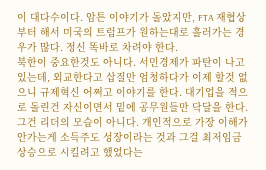이 대다수이다. 암튼 이야기가 돌았지만, FTA 재협상부터 해서 미국의 트럼프가 원하는대로 흘러가는 경우가 많다. 정신 똑바로 차려야 한다.
북한이 중요한것도 아니다. 서민경제가 파탄이 나고 있는데, 외교한다고 삽질만 엄청하다가 이제 할것 없으니 규제혁신 어쩌고 이야기를 한다. 대기업을 적으로 돌린건 자신이면서 밑에 공무원들만 닥달을 한다. 그건 리더의 모습이 아니다. 개인적으로 가장 이해가 안가는게 소득주도 성장이라는 것과 그걸 최저임금 상승으로 시킬려고 했었다는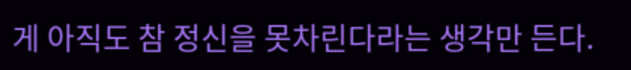게 아직도 참 정신을 못차린다라는 생각만 든다.